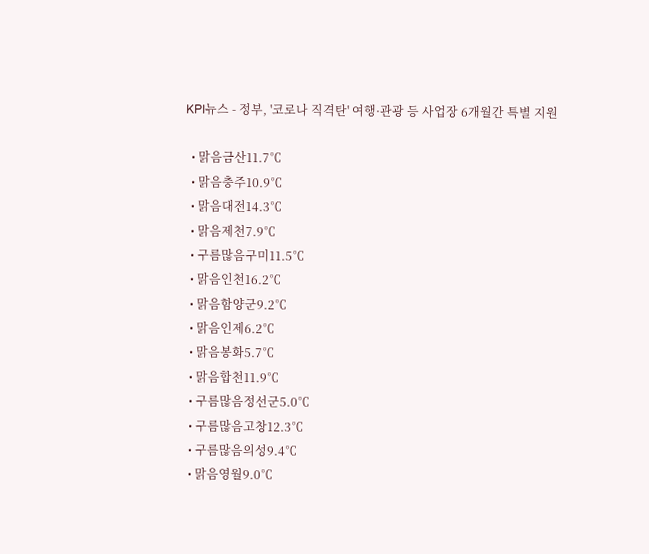KPI뉴스 - 정부, '코로나 직격탄' 여행·관광 등 사업장 6개월간 특별 지원

  • 맑음금산11.7℃
  • 맑음충주10.9℃
  • 맑음대전14.3℃
  • 맑음제천7.9℃
  • 구름많음구미11.5℃
  • 맑음인천16.2℃
  • 맑음함양군9.2℃
  • 맑음인제6.2℃
  • 맑음봉화5.7℃
  • 맑음합천11.9℃
  • 구름많음정선군5.0℃
  • 구름많음고창12.3℃
  • 구름많음의성9.4℃
  • 맑음영월9.0℃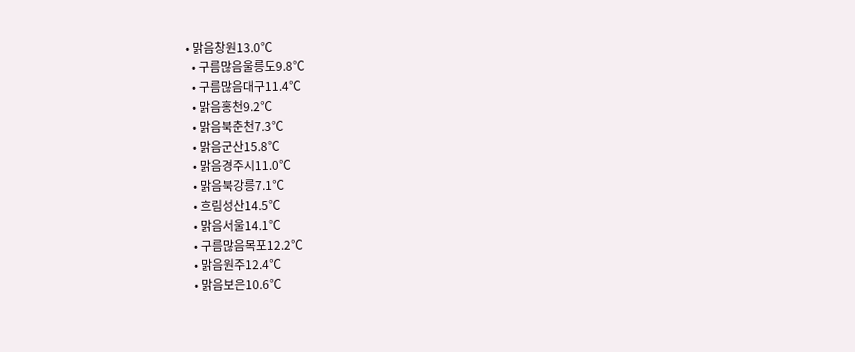• 맑음창원13.0℃
  • 구름많음울릉도9.8℃
  • 구름많음대구11.4℃
  • 맑음홍천9.2℃
  • 맑음북춘천7.3℃
  • 맑음군산15.8℃
  • 맑음경주시11.0℃
  • 맑음북강릉7.1℃
  • 흐림성산14.5℃
  • 맑음서울14.1℃
  • 구름많음목포12.2℃
  • 맑음원주12.4℃
  • 맑음보은10.6℃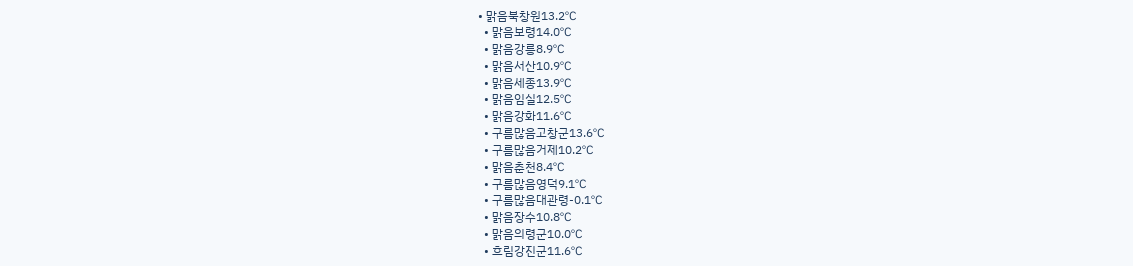• 맑음북창원13.2℃
  • 맑음보령14.0℃
  • 맑음강릉8.9℃
  • 맑음서산10.9℃
  • 맑음세종13.9℃
  • 맑음임실12.5℃
  • 맑음강화11.6℃
  • 구름많음고창군13.6℃
  • 구름많음거제10.2℃
  • 맑음춘천8.4℃
  • 구름많음영덕9.1℃
  • 구름많음대관령-0.1℃
  • 맑음장수10.8℃
  • 맑음의령군10.0℃
  • 흐림강진군11.6℃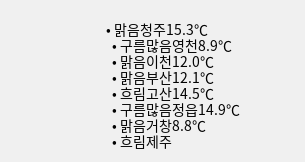• 맑음청주15.3℃
  • 구름많음영천8.9℃
  • 맑음이천12.0℃
  • 맑음부산12.1℃
  • 흐림고산14.5℃
  • 구름많음정읍14.9℃
  • 맑음거창8.8℃
  • 흐림제주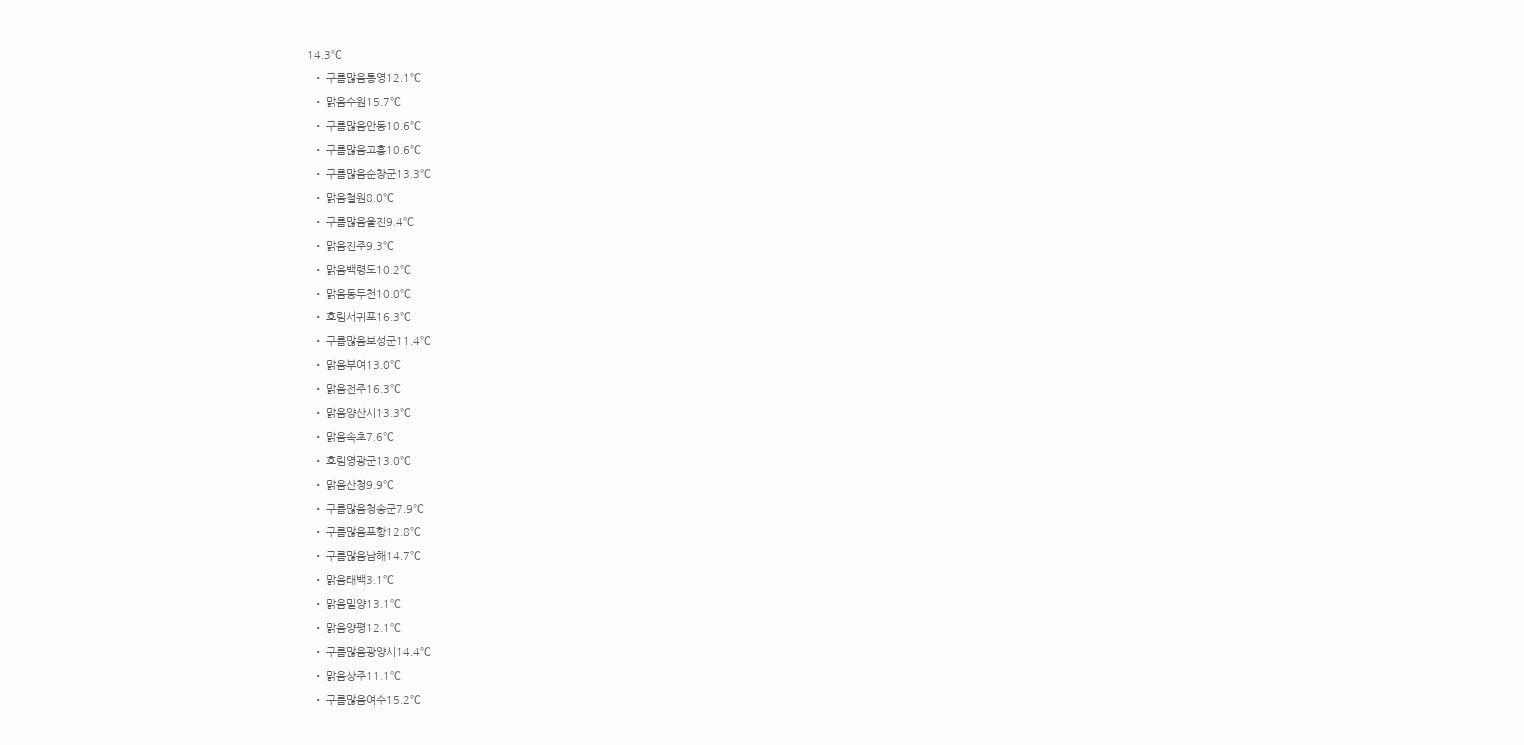14.3℃
  • 구름많음통영12.1℃
  • 맑음수원15.7℃
  • 구름많음안동10.6℃
  • 구름많음고흥10.6℃
  • 구름많음순창군13.3℃
  • 맑음철원8.0℃
  • 구름많음울진9.4℃
  • 맑음진주9.3℃
  • 맑음백령도10.2℃
  • 맑음동두천10.0℃
  • 흐림서귀포16.3℃
  • 구름많음보성군11.4℃
  • 맑음부여13.0℃
  • 맑음전주16.3℃
  • 맑음양산시13.3℃
  • 맑음속초7.6℃
  • 흐림영광군13.0℃
  • 맑음산청9.9℃
  • 구름많음청송군7.9℃
  • 구름많음포항12.8℃
  • 구름많음남해14.7℃
  • 맑음태백3.1℃
  • 맑음밀양13.1℃
  • 맑음양평12.1℃
  • 구름많음광양시14.4℃
  • 맑음상주11.1℃
  • 구름많음여수15.2℃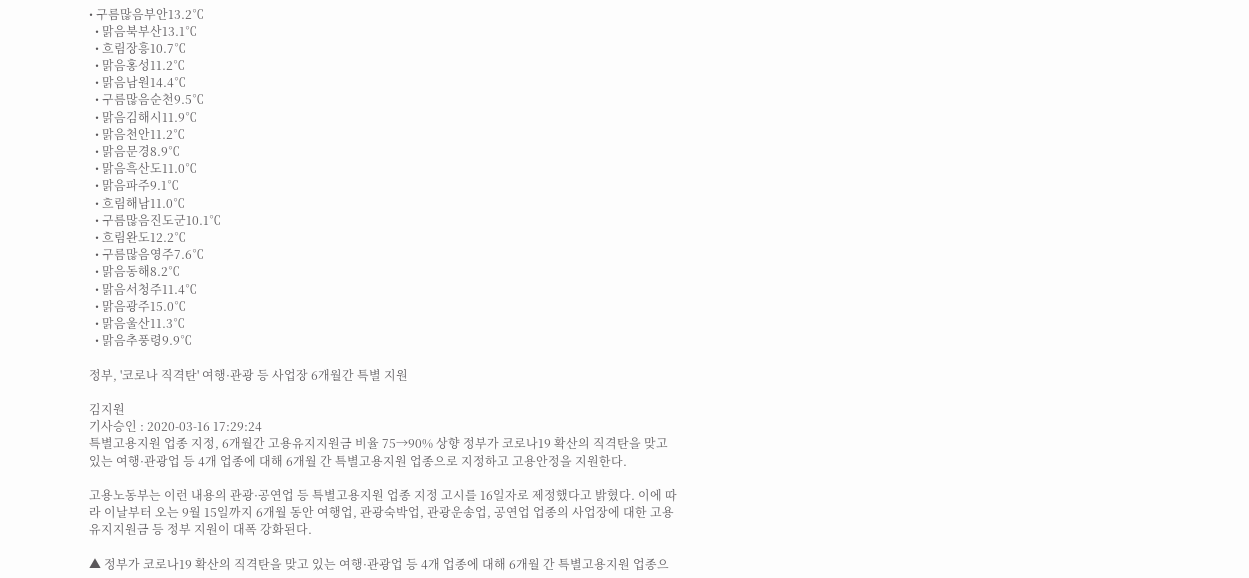• 구름많음부안13.2℃
  • 맑음북부산13.1℃
  • 흐림장흥10.7℃
  • 맑음홍성11.2℃
  • 맑음남원14.4℃
  • 구름많음순천9.5℃
  • 맑음김해시11.9℃
  • 맑음천안11.2℃
  • 맑음문경8.9℃
  • 맑음흑산도11.0℃
  • 맑음파주9.1℃
  • 흐림해남11.0℃
  • 구름많음진도군10.1℃
  • 흐림완도12.2℃
  • 구름많음영주7.6℃
  • 맑음동해8.2℃
  • 맑음서청주11.4℃
  • 맑음광주15.0℃
  • 맑음울산11.3℃
  • 맑음추풍령9.9℃

정부, '코로나 직격탄' 여행·관광 등 사업장 6개월간 특별 지원

김지원
기사승인 : 2020-03-16 17:29:24
특별고용지원 업종 지정, 6개월간 고용유지지원금 비율 75→90% 상향 정부가 코로나19 확산의 직격탄을 맞고 있는 여행·관광업 등 4개 업종에 대해 6개월 간 특별고용지원 업종으로 지정하고 고용안정을 지원한다.

고용노동부는 이런 내용의 관광·공연업 등 특별고용지원 업종 지정 고시를 16일자로 제정했다고 밝혔다. 이에 따라 이날부터 오는 9월 15일까지 6개월 동안 여행업, 관광숙박업, 관광운송업, 공연업 업종의 사업장에 대한 고용유지지원금 등 정부 지원이 대폭 강화된다.

▲ 정부가 코로나19 확산의 직격탄을 맞고 있는 여행·관광업 등 4개 업종에 대해 6개월 간 특별고용지원 업종으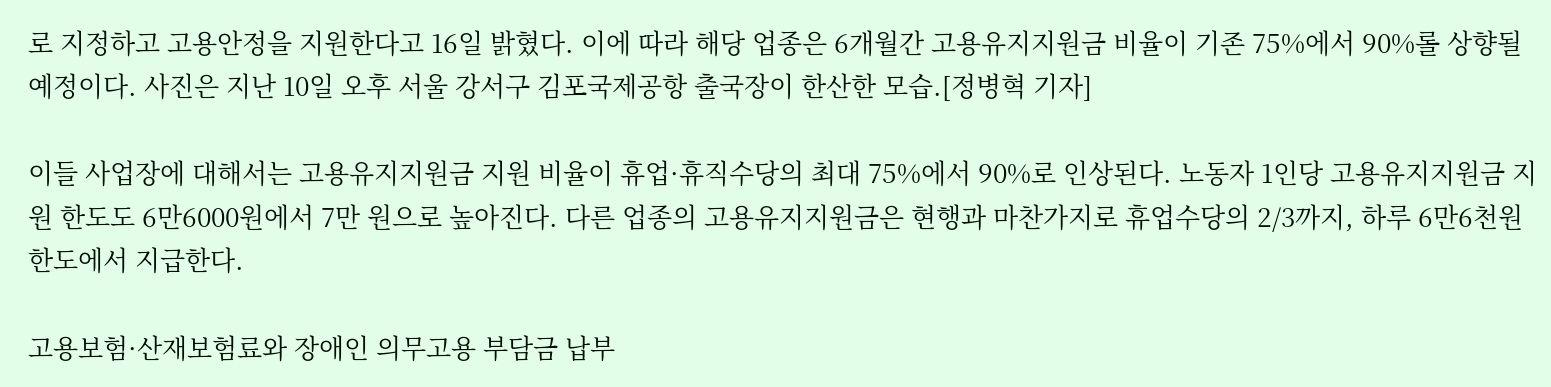로 지정하고 고용안정을 지원한다고 16일 밝혔다. 이에 따라 해당 업종은 6개월간 고용유지지원금 비율이 기존 75%에서 90%롤 상향될 예정이다. 사진은 지난 10일 오후 서울 강서구 김포국제공항 출국장이 한산한 모습.[정병혁 기자]

이들 사업장에 대해서는 고용유지지원금 지원 비율이 휴업·휴직수당의 최대 75%에서 90%로 인상된다. 노동자 1인당 고용유지지원금 지원 한도도 6만6000원에서 7만 원으로 높아진다. 다른 업종의 고용유지지원금은 현행과 마찬가지로 휴업수당의 2/3까지, 하루 6만6천원 한도에서 지급한다.

고용보험·산재보험료와 장애인 의무고용 부담금 납부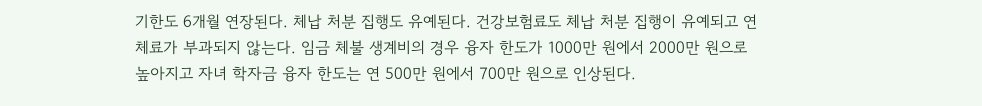기한도 6개월 연장된다. 체납 처분 집행도 유예된다. 건강보험료도 체납 처분 집행이 유예되고 연체료가 부과되지 않는다. 임금 체불 생계비의 경우 융자 한도가 1000만 원에서 2000만 원으로 높아지고 자녀 학자금 융자 한도는 연 500만 원에서 700만 원으로 인상된다.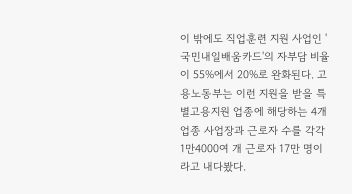이 밖에도 직업훈련 지원 사업인 '국민내일배움카드'의 자부담 비율이 55%에서 20%로 완화된다. 고용노동부는 이런 지원을 받을 특별고용지원 업종에 해당하는 4개 업종 사업장과 근로자 수를 각각 1만4000여 개 근로자 17만 명이라고 내다봤다.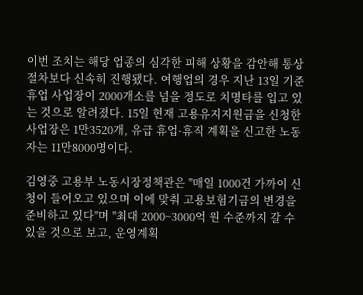이번 조치는 해당 업종의 심각한 피해 상황을 감안해 통상 절차보다 신속히 진행됐다. 여행업의 경우 지난 13일 기준 휴업 사업장이 2000개소를 넘을 정도로 치명타를 입고 있는 것으로 알려졌다. 15일 현재 고용유지지원금을 신청한 사업장은 1만3520개, 유급 휴업·휴직 계획을 신고한 노동자는 11만8000명이다.

김영중 고용부 노동시장정책관은 "매일 1000건 가까이 신청이 들어오고 있으며 이에 맞춰 고용보험기금의 변경을 준비하고 있다"며 "최대 2000~3000억 원 수준까지 갈 수 있을 것으로 보고, 운영계획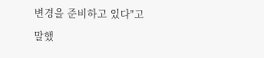변경을 준비하고 있다"고 말했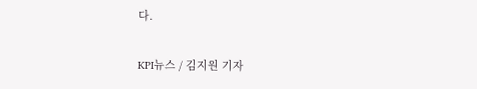다.

KPI뉴스 / 김지원 기자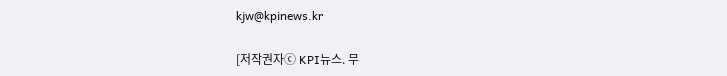kjw@kpinews.kr

[저작권자ⓒ KPI뉴스. 무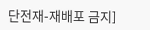단전재-재배포 금지]